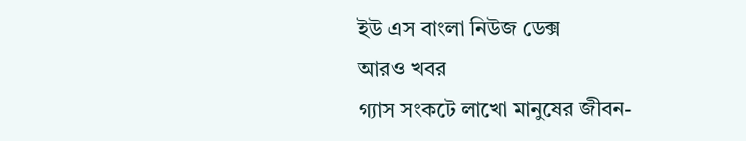ইউ এস বাংলা নিউজ ডেক্স
আরও খবর
গ্যাস সংকটে লাখো মানুষের জীবন-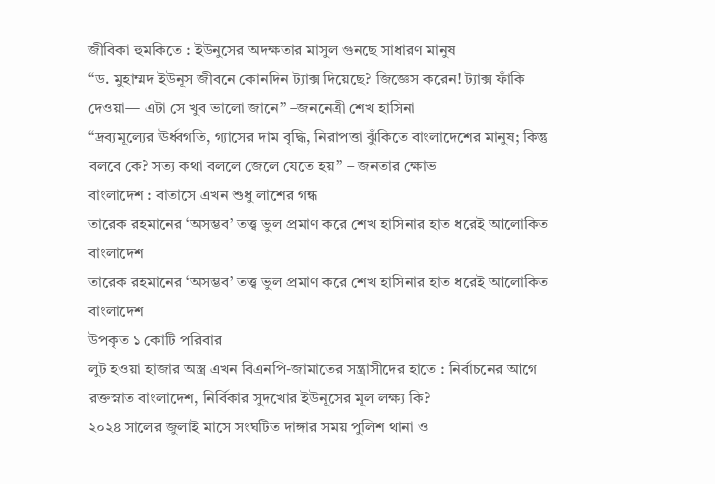জীবিকা হুমকিতে : ইউনুসের অদক্ষতার মাসুল গুনছে সাধারণ মানুষ
“ড. মুহাম্মদ ইউনূস জীবনে কোনদিন ট্যাক্স দিয়েছে? জিজ্ঞেস করেন! ট্যাক্স ফাঁকি দেওয়া— এটা সে খুব ভালো জানে” –জননেত্রী শেখ হাসিনা
“দ্রব্যমূল্যের ঊর্ধ্বগতি, গ্যাসের দাম বৃদ্ধি, নিরাপত্তা ঝুঁকিতে বাংলাদেশের মানুষ; কিন্তু বলবে কে? সত্য কথা বললে জেলে যেতে হয়” – জনতার ক্ষোভ
বাংলাদেশ : বাতাসে এখন শুধু লাশের গন্ধ
তারেক রহমানের ‘অসম্ভব’ তত্ত্ব ভুল প্রমাণ করে শেখ হাসিনার হাত ধরেই আলোকিত বাংলাদেশ
তারেক রহমানের ‘অসম্ভব’ তত্ত্ব ভুল প্রমাণ করে শেখ হাসিনার হাত ধরেই আলোকিত বাংলাদেশ
উপকৃত ১ কোটি পরিবার
লুট হওয়া হাজার অস্ত্র এখন বিএনপি-জামাতের সন্ত্রাসীদের হাতে : নির্বাচনের আগে রক্তস্নাত বাংলাদেশ, নির্বিকার সুদখোর ইউনূসের মূল লক্ষ্য কি?
২০২৪ সালের জুলাই মাসে সংঘটিত দাঙ্গার সময় পুলিশ থানা ও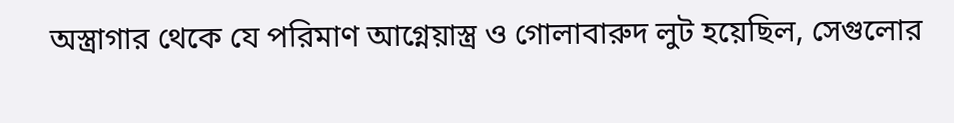অস্ত্রাগার থেকে যে পরিমাণ আগ্নেয়াস্ত্র ও গোলাবারুদ লুট হয়েছিল, সেগুলোর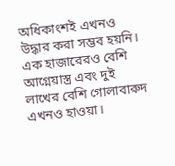অধিকাংশই এখনও উদ্ধার করা সম্ভব হয়নি। এক হাজারেরও বেশি আগ্নেয়াস্ত্র এবং দুই লাখের বেশি গোলাবারুদ এখনও হাওয়া।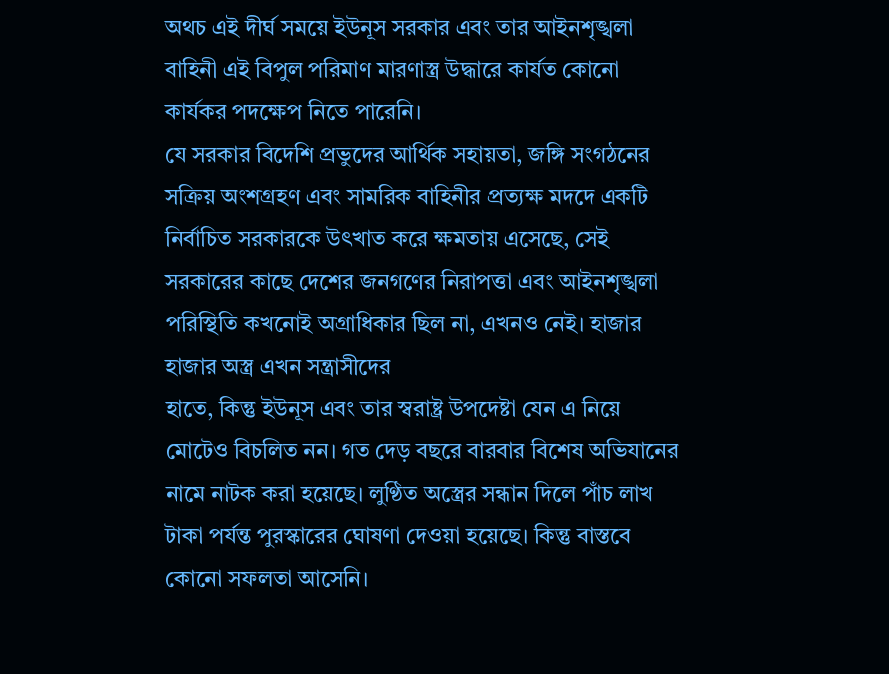অথচ এই দীর্ঘ সময়ে ইউনূস সরকার এবং তার আইনশৃঙ্খলা বাহিনী এই বিপুল পরিমাণ মারণাস্ত্র উদ্ধারে কার্যত কোনো কার্যকর পদক্ষেপ নিতে পারেনি।
যে সরকার বিদেশি প্রভুদের আর্থিক সহায়তা, জঙ্গি সংগঠনের সক্রিয় অংশগ্রহণ এবং সামরিক বাহিনীর প্রত্যক্ষ মদদে একটি নির্বাচিত সরকারকে উৎখাত করে ক্ষমতায় এসেছে, সেই সরকারের কাছে দেশের জনগণের নিরাপত্তা এবং আইনশৃঙ্খলা পরিস্থিতি কখনোই অগ্রাধিকার ছিল না, এখনও নেই। হাজার হাজার অস্ত্র এখন সন্ত্রাসীদের
হাতে, কিন্তু ইউনূস এবং তার স্বরাষ্ট্র উপদেষ্টা যেন এ নিয়ে মোটেও বিচলিত নন। গত দেড় বছরে বারবার বিশেষ অভিযানের নামে নাটক করা হয়েছে। লুণ্ঠিত অস্ত্রের সন্ধান দিলে পাঁচ লাখ টাকা পর্যন্ত পুরস্কারের ঘোষণা দেওয়া হয়েছে। কিন্তু বাস্তবে কোনো সফলতা আসেনি।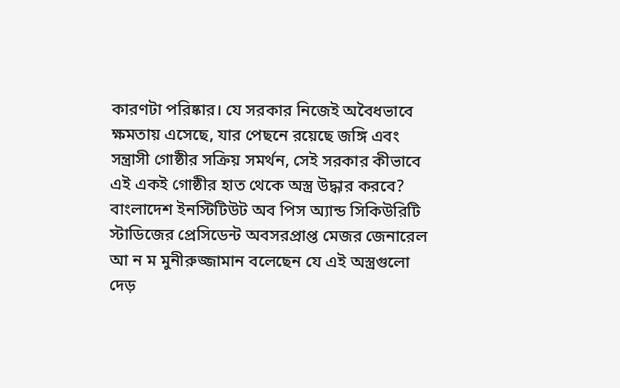কারণটা পরিষ্কার। যে সরকার নিজেই অবৈধভাবে ক্ষমতায় এসেছে, যার পেছনে রয়েছে জঙ্গি এবং সন্ত্রাসী গোষ্ঠীর সক্রিয় সমর্থন, সেই সরকার কীভাবে এই একই গোষ্ঠীর হাত থেকে অস্ত্র উদ্ধার করবে? বাংলাদেশ ইনস্টিটিউট অব পিস অ্যান্ড সিকিউরিটি স্টাডিজের প্রেসিডেন্ট অবসরপ্রাপ্ত মেজর জেনারেল আ ন ম মুনীরুজ্জামান বলেছেন যে এই অস্ত্রগুলো দেড়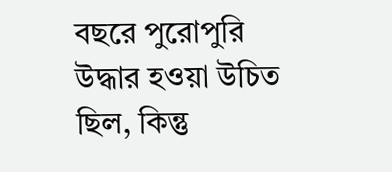বছরে পুরোপুরি উদ্ধার হওয়া উচিত ছিল, কিন্তু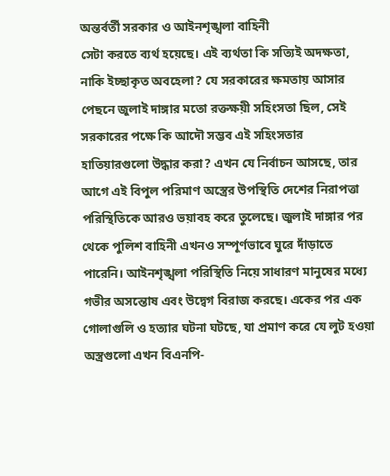অন্তর্বর্তী সরকার ও আইনশৃঙ্খলা বাহিনী
সেটা করতে ব্যর্থ হয়েছে। এই ব্যর্থতা কি সত্যিই অদক্ষতা, নাকি ইচ্ছাকৃত অবহেলা? যে সরকারের ক্ষমতায় আসার পেছনে জুলাই দাঙ্গার মতো রক্তক্ষয়ী সহিংসতা ছিল, সেই সরকারের পক্ষে কি আদৌ সম্ভব এই সহিংসতার হাতিয়ারগুলো উদ্ধার করা? এখন যে নির্বাচন আসছে, তার আগে এই বিপুল পরিমাণ অস্ত্রের উপস্থিতি দেশের নিরাপত্তা পরিস্থিতিকে আরও ভয়াবহ করে তুলেছে। জুলাই দাঙ্গার পর থেকে পুলিশ বাহিনী এখনও সম্পূর্ণভাবে ঘুরে দাঁড়াতে পারেনি। আইনশৃঙ্খলা পরিস্থিতি নিয়ে সাধারণ মানুষের মধ্যে গভীর অসন্তোষ এবং উদ্বেগ বিরাজ করছে। একের পর এক গোলাগুলি ও হত্যার ঘটনা ঘটছে, যা প্রমাণ করে যে লুট হওয়া অস্ত্রগুলো এখন বিএনপি-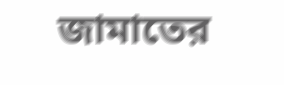জামাতের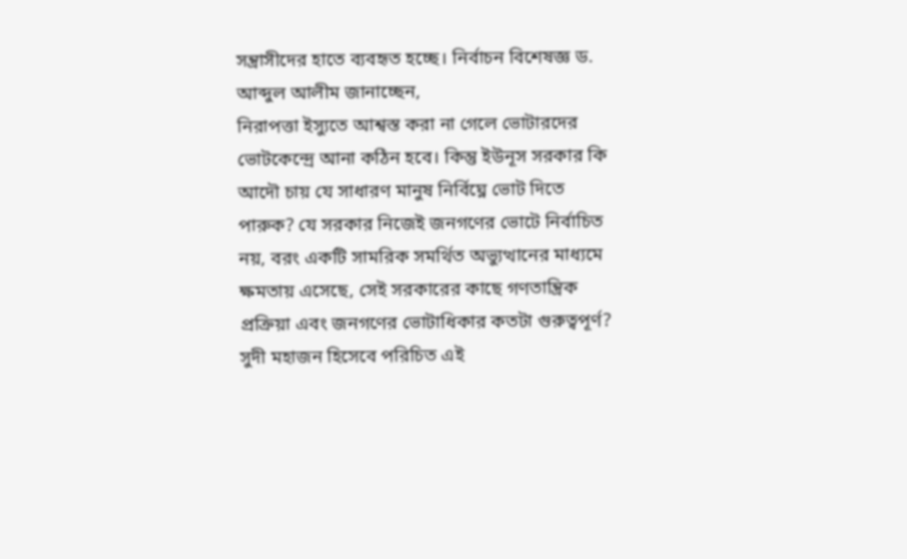সন্ত্রাসীদের হাতে ব্যবহৃত হচ্ছে। নির্বাচন বিশেষজ্ঞ ড. আব্দুল আলীম জানাচ্ছেন,
নিরাপত্তা ইস্যুতে আশ্বস্ত করা না গেলে ভোটারদের ভোটকেন্দ্রে আনা কঠিন হবে। কিন্তু ইউনূস সরকার কি আদৌ চায় যে সাধারণ মানুষ নির্বিঘ্নে ভোট দিতে পারুক? যে সরকার নিজেই জনগণের ভোটে নির্বাচিত নয়, বরং একটি সামরিক সমর্থিত অভ্যুত্থানের মাধ্যমে ক্ষমতায় এসেছে, সেই সরকারের কাছে গণতান্ত্রিক প্রক্রিয়া এবং জনগণের ভোটাধিকার কতটা গুরুত্বপূর্ণ? সুদী মহাজন হিসেবে পরিচিত এই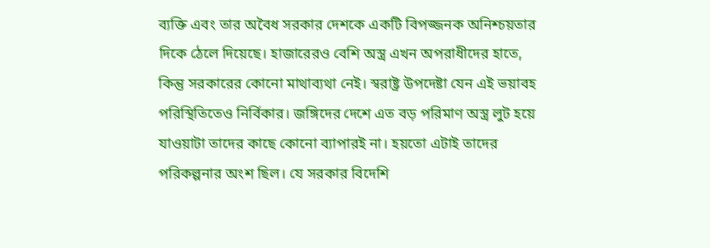ব্যক্তি এবং তার অবৈধ সরকার দেশকে একটি বিপজ্জনক অনিশ্চয়তার দিকে ঠেলে দিয়েছে। হাজারেরও বেশি অস্ত্র এখন অপরাধীদের হাতে, কিন্তু সরকারের কোনো মাথাব্যথা নেই। স্বরাষ্ট্র উপদেষ্টা যেন এই ভয়াবহ পরিস্থিতিতেও নির্বিকার। জঙ্গিদের দেশে এত বড় পরিমাণ অস্ত্র লুট হয়ে যাওয়াটা তাদের কাছে কোনো ব্যাপারই না। হয়তো এটাই তাদের
পরিকল্পনার অংশ ছিল। যে সরকার বিদেশি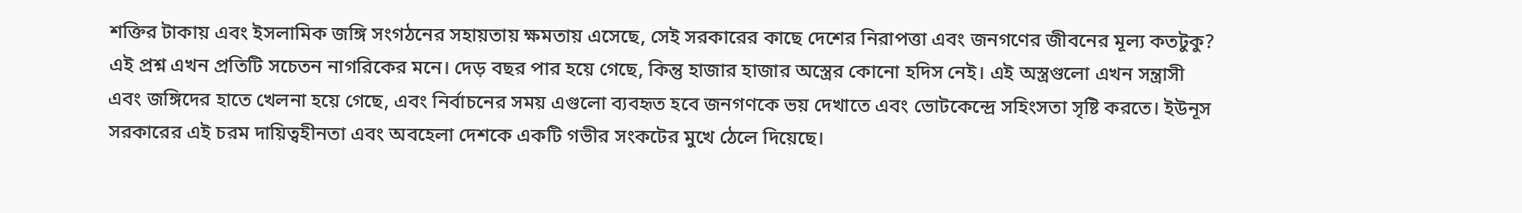শক্তির টাকায় এবং ইসলামিক জঙ্গি সংগঠনের সহায়তায় ক্ষমতায় এসেছে, সেই সরকারের কাছে দেশের নিরাপত্তা এবং জনগণের জীবনের মূল্য কতটুকু? এই প্রশ্ন এখন প্রতিটি সচেতন নাগরিকের মনে। দেড় বছর পার হয়ে গেছে, কিন্তু হাজার হাজার অস্ত্রের কোনো হদিস নেই। এই অস্ত্রগুলো এখন সন্ত্রাসী এবং জঙ্গিদের হাতে খেলনা হয়ে গেছে, এবং নির্বাচনের সময় এগুলো ব্যবহৃত হবে জনগণকে ভয় দেখাতে এবং ভোটকেন্দ্রে সহিংসতা সৃষ্টি করতে। ইউনূস সরকারের এই চরম দায়িত্বহীনতা এবং অবহেলা দেশকে একটি গভীর সংকটের মুখে ঠেলে দিয়েছে।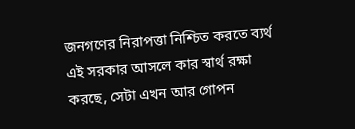জনগণের নিরাপত্তা নিশ্চিত করতে ব্যর্থ এই সরকার আসলে কার স্বার্থ রক্ষা করছে, সেটা এখন আর গোপন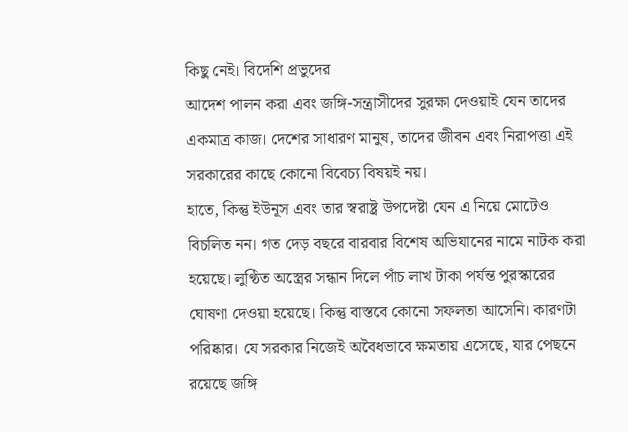কিছু নেই। বিদেশি প্রভুদের
আদেশ পালন করা এবং জঙ্গি-সন্ত্রাসীদের সুরক্ষা দেওয়াই যেন তাদের একমাত্র কাজ। দেশের সাধারণ মানুষ, তাদের জীবন এবং নিরাপত্তা এই সরকারের কাছে কোনো বিবেচ্য বিষয়ই নয়।
হাতে, কিন্তু ইউনূস এবং তার স্বরাষ্ট্র উপদেষ্টা যেন এ নিয়ে মোটেও বিচলিত নন। গত দেড় বছরে বারবার বিশেষ অভিযানের নামে নাটক করা হয়েছে। লুণ্ঠিত অস্ত্রের সন্ধান দিলে পাঁচ লাখ টাকা পর্যন্ত পুরস্কারের ঘোষণা দেওয়া হয়েছে। কিন্তু বাস্তবে কোনো সফলতা আসেনি। কারণটা পরিষ্কার। যে সরকার নিজেই অবৈধভাবে ক্ষমতায় এসেছে, যার পেছনে রয়েছে জঙ্গি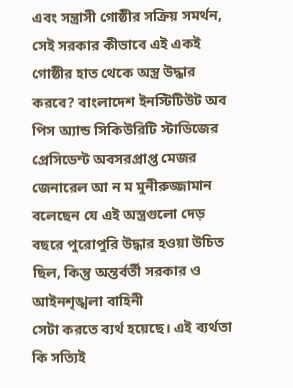এবং সন্ত্রাসী গোষ্ঠীর সক্রিয় সমর্থন, সেই সরকার কীভাবে এই একই গোষ্ঠীর হাত থেকে অস্ত্র উদ্ধার করবে? বাংলাদেশ ইনস্টিটিউট অব পিস অ্যান্ড সিকিউরিটি স্টাডিজের প্রেসিডেন্ট অবসরপ্রাপ্ত মেজর জেনারেল আ ন ম মুনীরুজ্জামান বলেছেন যে এই অস্ত্রগুলো দেড় বছরে পুরোপুরি উদ্ধার হওয়া উচিত ছিল, কিন্তু অন্তর্বর্তী সরকার ও আইনশৃঙ্খলা বাহিনী
সেটা করতে ব্যর্থ হয়েছে। এই ব্যর্থতা কি সত্যিই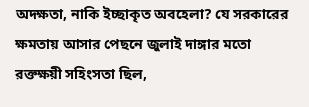অদক্ষতা, নাকি ইচ্ছাকৃত অবহেলা? যে সরকারের ক্ষমতায় আসার পেছনে জুলাই দাঙ্গার মতো রক্তক্ষয়ী সহিংসতা ছিল,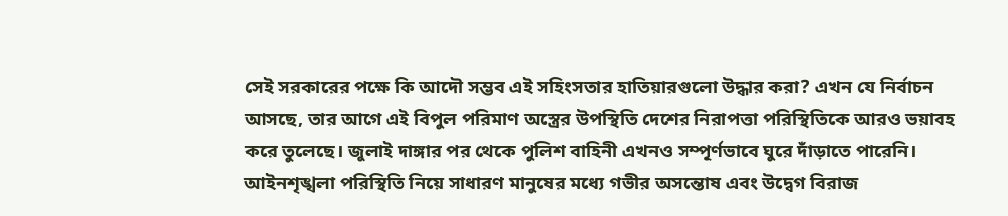সেই সরকারের পক্ষে কি আদৌ সম্ভব এই সহিংসতার হাতিয়ারগুলো উদ্ধার করা? এখন যে নির্বাচন আসছে, তার আগে এই বিপুল পরিমাণ অস্ত্রের উপস্থিতি দেশের নিরাপত্তা পরিস্থিতিকে আরও ভয়াবহ করে তুলেছে। জুলাই দাঙ্গার পর থেকে পুলিশ বাহিনী এখনও সম্পূর্ণভাবে ঘুরে দাঁড়াতে পারেনি। আইনশৃঙ্খলা পরিস্থিতি নিয়ে সাধারণ মানুষের মধ্যে গভীর অসন্তোষ এবং উদ্বেগ বিরাজ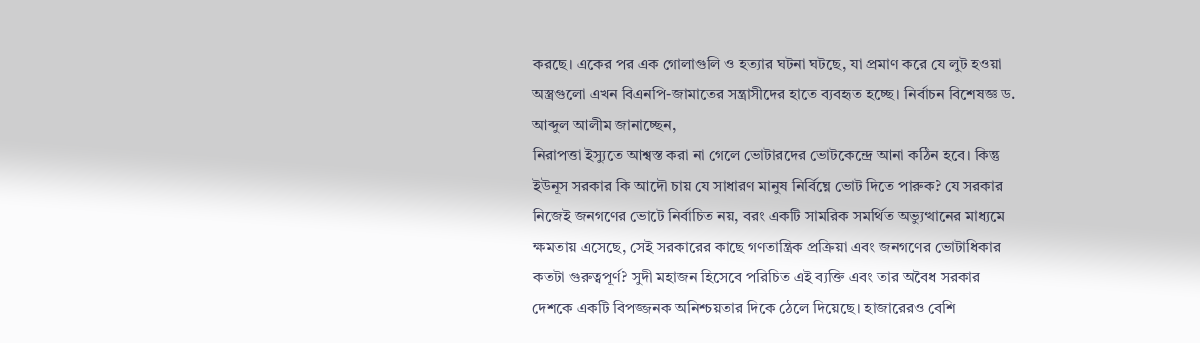করছে। একের পর এক গোলাগুলি ও হত্যার ঘটনা ঘটছে, যা প্রমাণ করে যে লুট হওয়া অস্ত্রগুলো এখন বিএনপি-জামাতের সন্ত্রাসীদের হাতে ব্যবহৃত হচ্ছে। নির্বাচন বিশেষজ্ঞ ড. আব্দুল আলীম জানাচ্ছেন,
নিরাপত্তা ইস্যুতে আশ্বস্ত করা না গেলে ভোটারদের ভোটকেন্দ্রে আনা কঠিন হবে। কিন্তু ইউনূস সরকার কি আদৌ চায় যে সাধারণ মানুষ নির্বিঘ্নে ভোট দিতে পারুক? যে সরকার নিজেই জনগণের ভোটে নির্বাচিত নয়, বরং একটি সামরিক সমর্থিত অভ্যুত্থানের মাধ্যমে ক্ষমতায় এসেছে, সেই সরকারের কাছে গণতান্ত্রিক প্রক্রিয়া এবং জনগণের ভোটাধিকার কতটা গুরুত্বপূর্ণ? সুদী মহাজন হিসেবে পরিচিত এই ব্যক্তি এবং তার অবৈধ সরকার দেশকে একটি বিপজ্জনক অনিশ্চয়তার দিকে ঠেলে দিয়েছে। হাজারেরও বেশি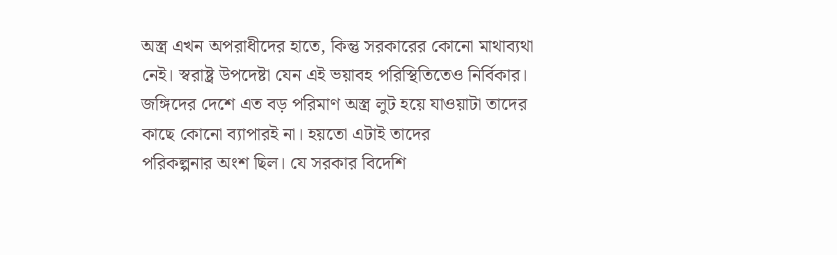অস্ত্র এখন অপরাধীদের হাতে, কিন্তু সরকারের কোনো মাথাব্যথা নেই। স্বরাষ্ট্র উপদেষ্টা যেন এই ভয়াবহ পরিস্থিতিতেও নির্বিকার। জঙ্গিদের দেশে এত বড় পরিমাণ অস্ত্র লুট হয়ে যাওয়াটা তাদের কাছে কোনো ব্যাপারই না। হয়তো এটাই তাদের
পরিকল্পনার অংশ ছিল। যে সরকার বিদেশি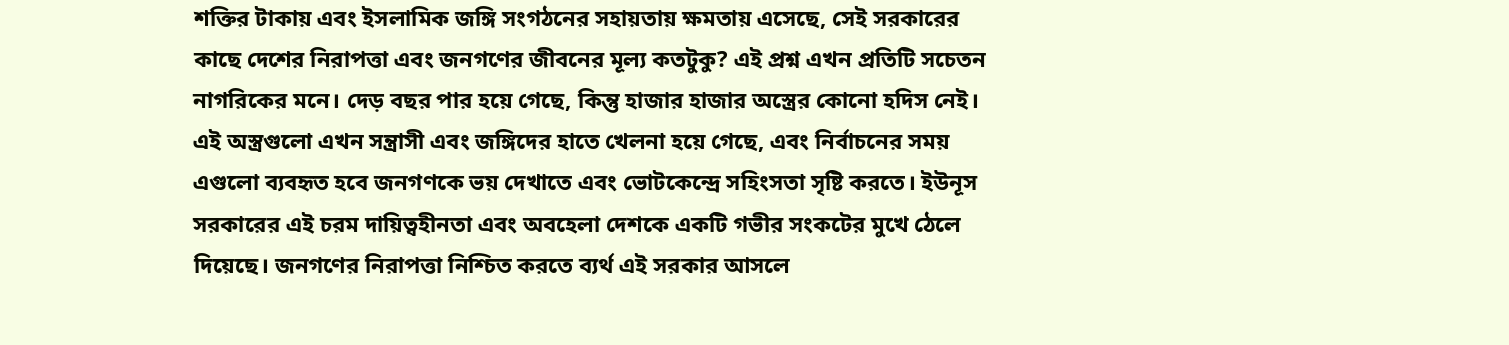শক্তির টাকায় এবং ইসলামিক জঙ্গি সংগঠনের সহায়তায় ক্ষমতায় এসেছে, সেই সরকারের কাছে দেশের নিরাপত্তা এবং জনগণের জীবনের মূল্য কতটুকু? এই প্রশ্ন এখন প্রতিটি সচেতন নাগরিকের মনে। দেড় বছর পার হয়ে গেছে, কিন্তু হাজার হাজার অস্ত্রের কোনো হদিস নেই। এই অস্ত্রগুলো এখন সন্ত্রাসী এবং জঙ্গিদের হাতে খেলনা হয়ে গেছে, এবং নির্বাচনের সময় এগুলো ব্যবহৃত হবে জনগণকে ভয় দেখাতে এবং ভোটকেন্দ্রে সহিংসতা সৃষ্টি করতে। ইউনূস সরকারের এই চরম দায়িত্বহীনতা এবং অবহেলা দেশকে একটি গভীর সংকটের মুখে ঠেলে দিয়েছে। জনগণের নিরাপত্তা নিশ্চিত করতে ব্যর্থ এই সরকার আসলে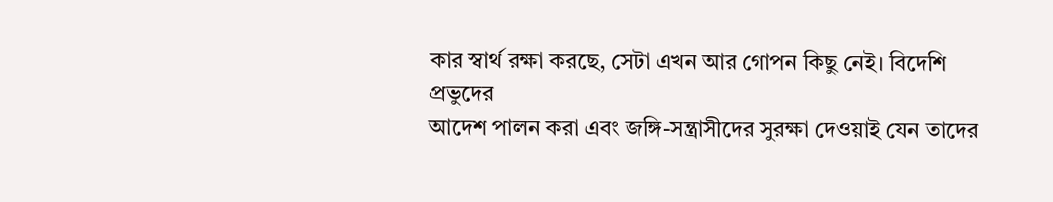কার স্বার্থ রক্ষা করছে, সেটা এখন আর গোপন কিছু নেই। বিদেশি প্রভুদের
আদেশ পালন করা এবং জঙ্গি-সন্ত্রাসীদের সুরক্ষা দেওয়াই যেন তাদের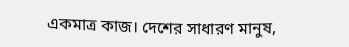একমাত্র কাজ। দেশের সাধারণ মানুষ,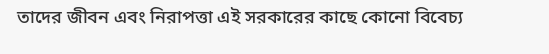তাদের জীবন এবং নিরাপত্তা এই সরকারের কাছে কোনো বিবেচ্য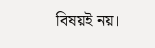বিষয়ই নয়।